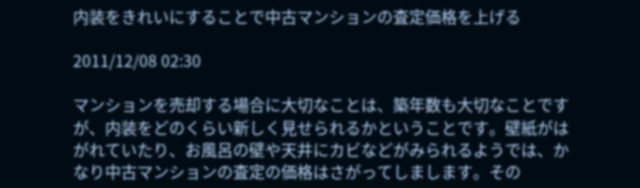内装をきれいにすることで中古マンションの査定価格を上げる

2011/12/08 02:30

マンションを売却する場合に大切なことは、築年数も大切なことですが、内装をどのくらい新しく見せられるかということです。壁紙がはがれていたり、お風呂の壁や天井にカビなどがみられるようでは、かなり中古マンションの査定の価格はさがってしまします。その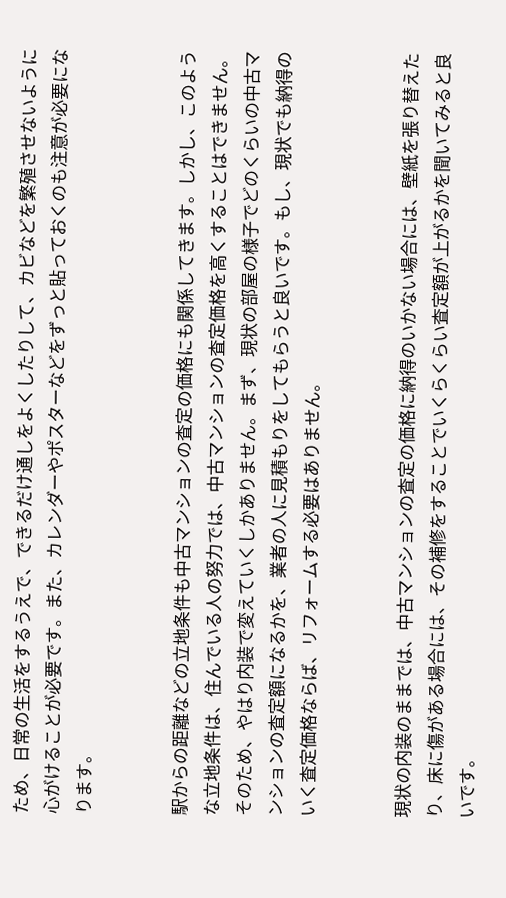ため、日常の生活をするうえで、できるだけ通しをよくしたりして、カビなどを繁殖させないように心がけることが必要です。また、カレンダーやポスターなどをずっと貼っておくのも注意が必要になります。


駅からの距離などの立地条件も中古マンションの査定の価格にも関係してきます。しかし、このような立地条件は、住んでいる人の努力では、中古マンションの査定価格を高くすることはできません。そのため、やはり内装で変えていくしかありません。まず、現状の部屋の様子でどのくらいの中古マンションの査定額になるかを、業者の人に見積もりをしてもらうと良いです。もし、現状でも納得のいく査定価格ならば、リフォームする必要はありません。


現状の内装のままでは、中古マンションの査定の価格に納得のいかない場合には、壁紙を張り替えたり、床に傷がある場合には、その補修をすることでいくらくらい査定額が上がるかを聞いてみると良いです。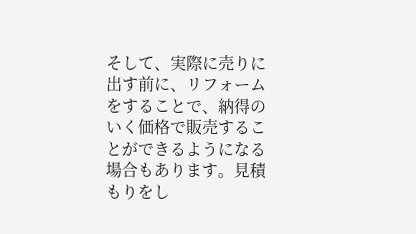そして、実際に売りに出す前に、リフォームをすることで、納得のいく価格で販売することができるようになる場合もあります。見積もりをし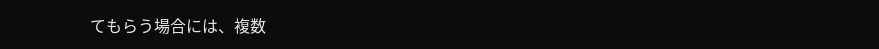てもらう場合には、複数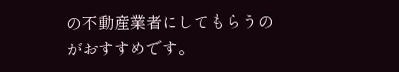の不動産業者にしてもらうのがおすすめです。